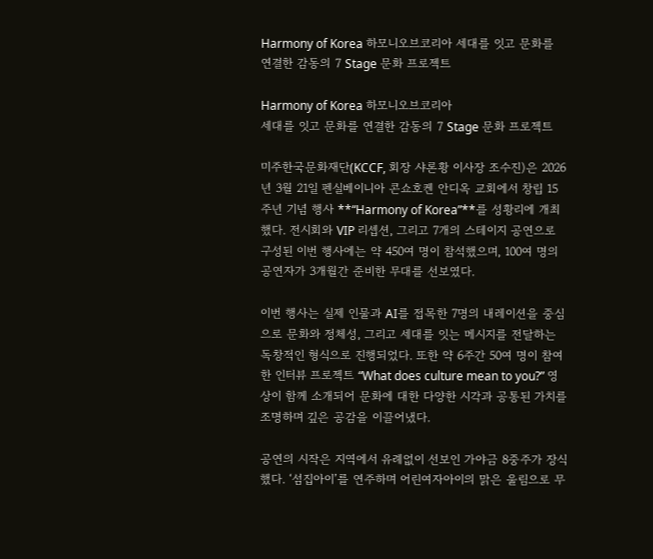Harmony of Korea 하모니오브코리아 세대를 잇고 문화를 연결한 감동의 7 Stage 문화 프로젝트

Harmony of Korea 하모니오브코리아
세대를 잇고 문화를 연결한 감동의 7 Stage 문화 프로젝트

미주한국문화재단(KCCF, 회장 샤론황 이사장 조수진)은 2026년 3월 21일 펜실베이니아 콘쇼호켄 안디옥 교회에서 창립 15주년 기념 행사 **“Harmony of Korea”**를 성황리에 개최했다. 전시회와 VIP 리셉션, 그리고 7개의 스테이지 공연으로 구성된 이번 행사에는 약 450여 명이 참석했으며, 100여 명의 공연자가 3개월간 준비한 무대를 선보였다.

이번 행사는 실제 인물과 AI를 접목한 7명의 내레이션을 중심으로 문화와 정체성, 그리고 세대를 잇는 메시지를 전달하는 독창적인 형식으로 진행되었다. 또한 약 6주간 50여 명이 참여한 인터뷰 프로젝트 “What does culture mean to you?” 영상이 함께 소개되어 문화에 대한 다양한 시각과 공통된 가치를 조명하며 깊은 공감을 이끌어냈다.

공연의 시작은 지역에서 유례없이 선보인 가야금 8중주가 장식했다. ‘섬집아이’를 연주하며 어린여자아이의 맑은 울림으로 무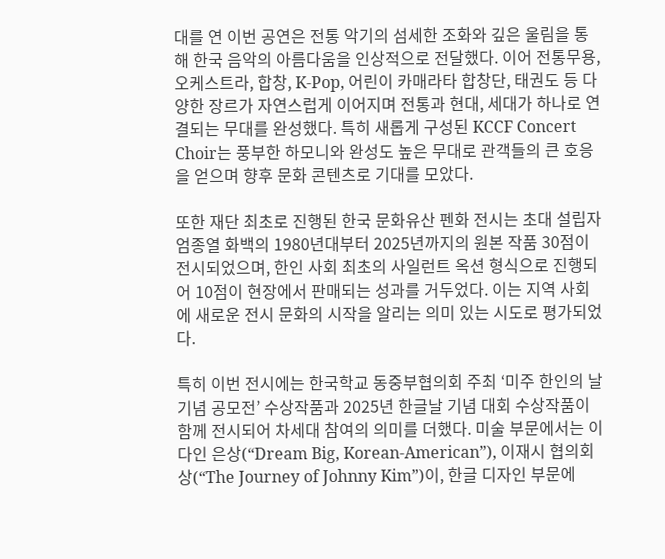대를 연 이번 공연은 전통 악기의 섬세한 조화와 깊은 울림을 통해 한국 음악의 아름다움을 인상적으로 전달했다. 이어 전통무용, 오케스트라, 합창, K-Pop, 어린이 카매라타 합창단, 태권도 등 다양한 장르가 자연스럽게 이어지며 전통과 현대, 세대가 하나로 연결되는 무대를 완성했다. 특히 새롭게 구성된 KCCF Concert Choir는 풍부한 하모니와 완성도 높은 무대로 관객들의 큰 호응을 얻으며 향후 문화 콘텐츠로 기대를 모았다.

또한 재단 최초로 진행된 한국 문화유산 펜화 전시는 초대 설립자 엄종열 화백의 1980년대부터 2025년까지의 원본 작품 30점이 전시되었으며, 한인 사회 최초의 사일런트 옥션 형식으로 진행되어 10점이 현장에서 판매되는 성과를 거두었다. 이는 지역 사회에 새로운 전시 문화의 시작을 알리는 의미 있는 시도로 평가되었다.

특히 이번 전시에는 한국학교 동중부협의회 주최 ‘미주 한인의 날 기념 공모전’ 수상작품과 2025년 한글날 기념 대회 수상작품이 함께 전시되어 차세대 참여의 의미를 더했다. 미술 부문에서는 이다인 은상(“Dream Big, Korean-American”), 이재시 협의회상(“The Journey of Johnny Kim”)이, 한글 디자인 부문에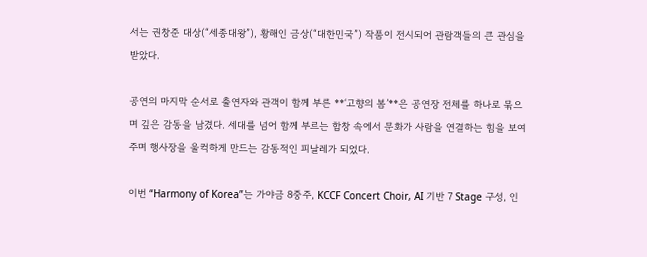서는 권창준 대상(“세종대왕”), 황해인 금상(“대한민국”) 작품이 전시되어 관람객들의 큰 관심을 받았다.

공연의 마지막 순서로 출연자와 관객이 함께 부른 **‘고향의 봄’**은 공연장 전체를 하나로 묶으며 깊은 감동을 남겼다. 세대를 넘어 함께 부르는 합창 속에서 문화가 사람을 연결하는 힘을 보여주며 행사장을 울컥하게 만드는 감동적인 피날레가 되었다.

이번 “Harmony of Korea”는 가야금 8중주, KCCF Concert Choir, AI 기반 7 Stage 구성, 인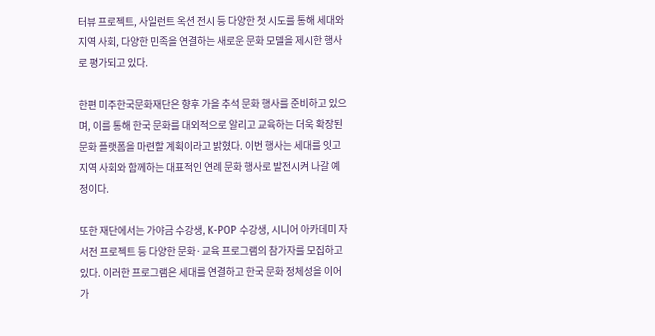터뷰 프로젝트, 사일런트 옥션 전시 등 다양한 첫 시도를 통해 세대와 지역 사회, 다양한 민족을 연결하는 새로운 문화 모델을 제시한 행사로 평가되고 있다.

한편 미주한국문화재단은 향후 가을 추석 문화 행사를 준비하고 있으며, 이를 통해 한국 문화를 대외적으로 알리고 교육하는 더욱 확장된 문화 플랫폼을 마련할 계획이라고 밝혔다. 이번 행사는 세대를 잇고 지역 사회와 함께하는 대표적인 연례 문화 행사로 발전시켜 나갈 예정이다.

또한 재단에서는 가야금 수강생, K-POP 수강생, 시니어 아카데미 자서전 프로젝트 등 다양한 문화·교육 프로그램의 참가자를 모집하고 있다. 이러한 프로그램은 세대를 연결하고 한국 문화 정체성을 이어가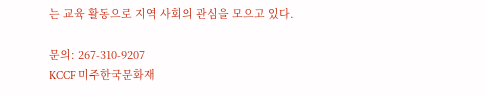는 교육 활동으로 지역 사회의 관심을 모으고 있다.

문의: 267-310-9207
KCCF 미주한국문화재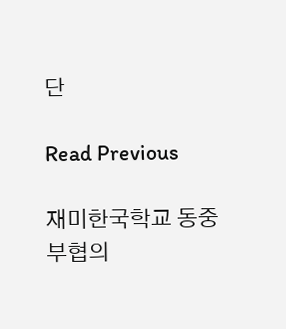단

Read Previous

재미한국학교 동중부협의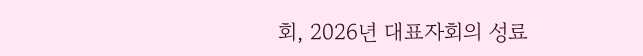회, 2026년 대표자회의 성료